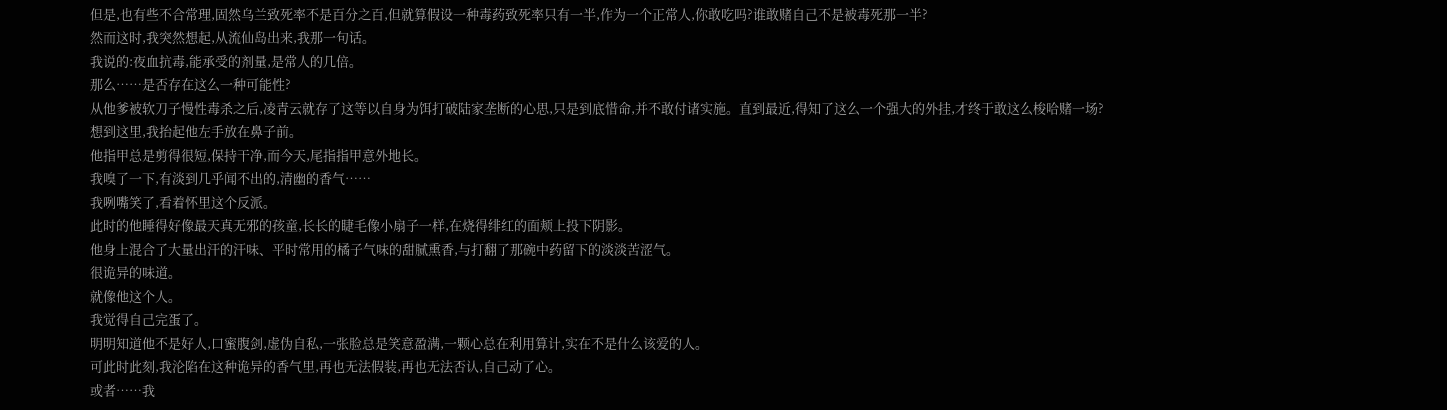但是,也有些不合常理,固然乌兰致死率不是百分之百,但就算假设一种毒药致死率只有一半,作为一个正常人,你敢吃吗?谁敢赌自己不是被毒死那一半?
然而这时,我突然想起,从流仙岛出来,我那一句话。
我说的:夜血抗毒,能承受的剂量,是常人的几倍。
那么……是否存在这么一种可能性?
从他爹被软刀子慢性毒杀之后,凌青云就存了这等以自身为饵打破陆家垄断的心思,只是到底惜命,并不敢付诸实施。直到最近,得知了这么一个强大的外挂,才终于敢这么梭哈赌一场?
想到这里,我抬起他左手放在鼻子前。
他指甲总是剪得很短,保持干净,而今天,尾指指甲意外地长。
我嗅了一下,有淡到几乎闻不出的,清幽的香气……
我咧嘴笑了,看着怀里这个反派。
此时的他睡得好像最天真无邪的孩童,长长的睫毛像小扇子一样,在烧得绯红的面颊上投下阴影。
他身上混合了大量出汗的汗味、平时常用的橘子气味的甜腻熏香,与打翻了那碗中药留下的淡淡苦涩气。
很诡异的味道。
就像他这个人。
我觉得自己完蛋了。
明明知道他不是好人,口蜜腹剑,虚伪自私,一张脸总是笑意盈满,一颗心总在利用算计,实在不是什么该爱的人。
可此时此刻,我沦陷在这种诡异的香气里,再也无法假装,再也无法否认,自己动了心。
或者……我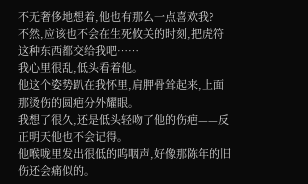不无奢侈地想着,他也有那么一点喜欢我?
不然,应该也不会在生死攸关的时刻,把虎符这种东西都交给我吧……
我心里很乱,低头看着他。
他这个姿势趴在我怀里,肩胛骨耸起来,上面那烫伤的圆疤分外耀眼。
我想了很久,还是低头轻吻了他的伤疤——反正明天他也不会记得。
他喉咙里发出很低的呜咽声,好像那陈年的旧伤还会痛似的。